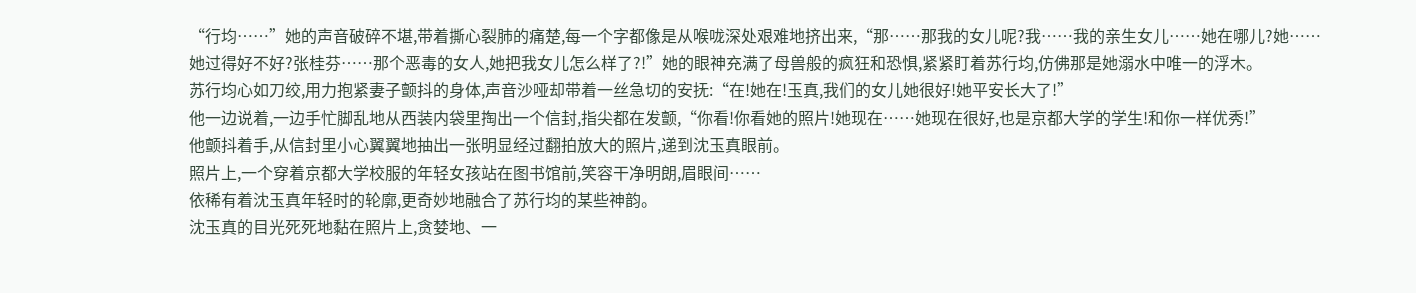“行均……”她的声音破碎不堪,带着撕心裂肺的痛楚,每一个字都像是从喉咙深处艰难地挤出来,“那……那我的女儿呢?我……我的亲生女儿……她在哪儿?她……她过得好不好?张桂芬……那个恶毒的女人,她把我女儿怎么样了?!”她的眼神充满了母兽般的疯狂和恐惧,紧紧盯着苏行均,仿佛那是她溺水中唯一的浮木。
苏行均心如刀绞,用力抱紧妻子颤抖的身体,声音沙哑却带着一丝急切的安抚:“在!她在!玉真,我们的女儿她很好!她平安长大了!”
他一边说着,一边手忙脚乱地从西装内袋里掏出一个信封,指尖都在发颤,“你看!你看她的照片!她现在……她现在很好,也是京都大学的学生!和你一样优秀!”
他颤抖着手,从信封里小心翼翼地抽出一张明显经过翻拍放大的照片,递到沈玉真眼前。
照片上,一个穿着京都大学校服的年轻女孩站在图书馆前,笑容干净明朗,眉眼间……
依稀有着沈玉真年轻时的轮廓,更奇妙地融合了苏行均的某些神韵。
沈玉真的目光死死地黏在照片上,贪婪地、一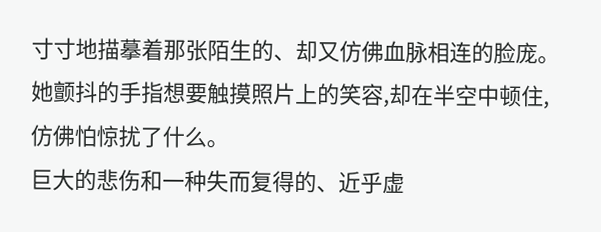寸寸地描摹着那张陌生的、却又仿佛血脉相连的脸庞。
她颤抖的手指想要触摸照片上的笑容,却在半空中顿住,仿佛怕惊扰了什么。
巨大的悲伤和一种失而复得的、近乎虚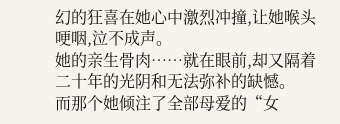幻的狂喜在她心中激烈冲撞,让她喉头哽咽,泣不成声。
她的亲生骨肉……就在眼前,却又隔着二十年的光阴和无法弥补的缺憾。
而那个她倾注了全部母爱的“女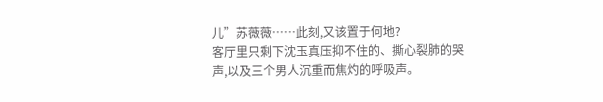儿”苏薇薇……此刻,又该置于何地?
客厅里只剩下沈玉真压抑不住的、撕心裂肺的哭声,以及三个男人沉重而焦灼的呼吸声。